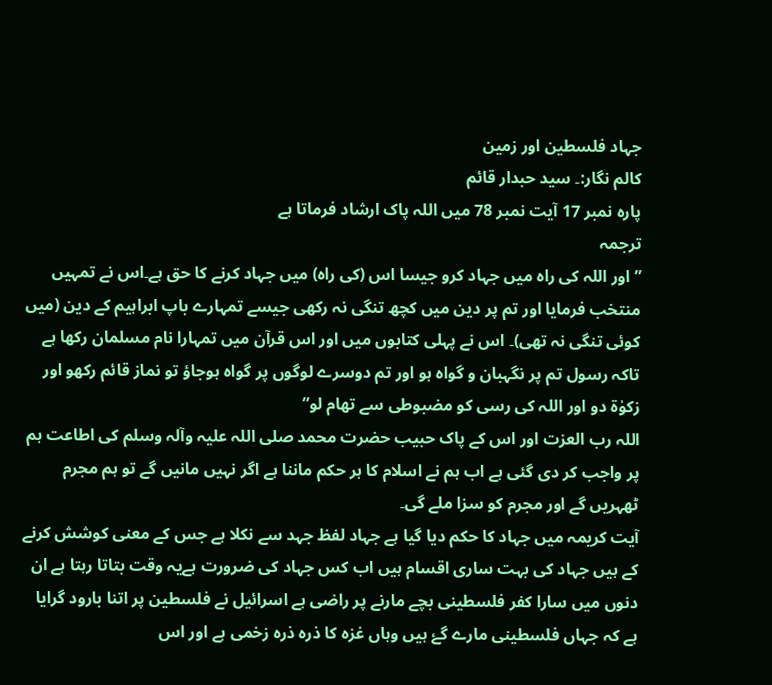جہاد فلسطین اور زمین
کالم نگار:۔ سید حبدار قائم
پارہ نمبر 17 آیت نمبر 78 میں اللہ پاک ارشاد فرماتا ہے
ترجمہ
” اور اللہ کی راہ میں جہاد کرو جیسا اس (کی راہ) میں جہاد کرنے کا حق ہے۔اس نے تمہیں منتخب فرمایا اور تم پر دین میں کچھ تنگی نہ رکھی جیسے تمہارے باپ ابراہیم کے دین (میں کوئی تنگی نہ تھی)۔ اس نے پہلی کتابوں میں اور اس قرآن میں تمہارا نام مسلمان رکھا ہے تاکہ رسول تم پر نگہبان و گواہ ہو اور تم دوسرے لوگوں پر گواہ ہوجاؤ تو نماز قائم رکھو اور زکوٰۃ دو اور اللہ کی رسی کو مضبوطی سے تھام لو”
اللہ رب العزت اور اس کے پاک حبیب حضرت محمد صلی اللہ علیہ وآلہ وسلم کی اطاعت ہم پر واجب کر دی گئی ہے اب ہم نے اسلام کا ہر حکم ماننا ہے اگر نہیں مانیں گے تو ہم مجرم ٹھہریں گے اور مجرم کو سزا ملے گی۔
آیت کریمہ میں جہاد کا حکم دیا گیا ہے جہاد لفظ جہد سے نکلا ہے جس کے معنی کوشش کرنے کے ہیں جہاد کی بہت ساری اقسام ہیں اب کس جہاد کی ضرورت ہےیہ وقت بتاتا رہتا ہے ان دنوں میں سارا کفر فلسطینی بچے مارنے پر راضی ہے اسرائیل نے فلسطین پر اتنا بارود گرایا ہے کہ جہاں فلسطینی مارے گۓ ہیں وہاں غزہ کا ذرہ ذرہ زخمی ہے اور اس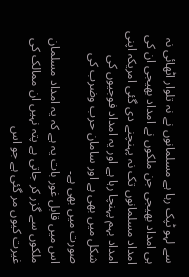سے لہو ٹپک رہا ہے مسلمانوں نے نہ تلوار اٹھائی نہ ہی امداد بھیجی جن ملکوں نے امداد بھیجی ان کی امداد مسلمانوں تک نہ پہنچنے دی گئی امریکہ اپنی امداد بہم پہنچا رہا ہے اور یہ امداد فوجیوں کی شکل میں بھی ہے اور سامان حرب وضرب کی صورت میں بھی ہے۔
اس میں قابل غور بات یہ ہے کہ یہ امداد مسلمان ملکوں سے گزر کر جاتی ہے پتہ نہیں ان ممالک کی غیرت کیوں مر گئی ہے جو اس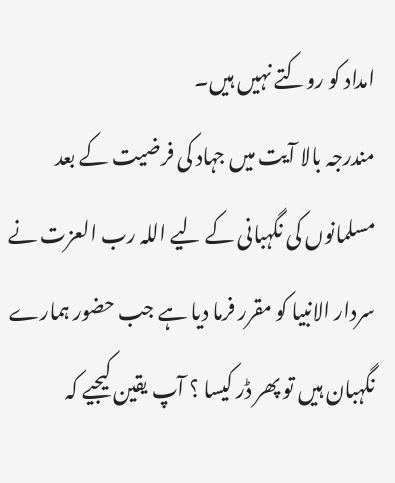امداد کو روکتے نہیں ہیں۔
مندرجہ بالا آیت میں جہاد کی فرضیت کے بعد مسلمانوں کی نگہبانی کے لیے اللہ رب العزت نے سردار الانبیا کو مقرر فرما دیا ہے جب حضور ہمارے نگہبان ہیں تو پھر ڈر کیسا ؟ آپ یقین کیجیے کہ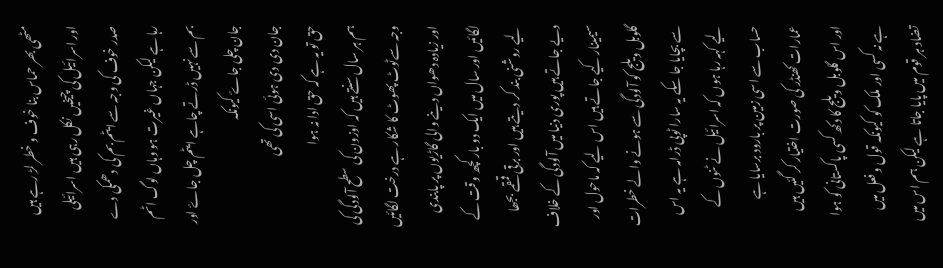مٹھی بھر حماس بنا خوف و خطر لڑ رہے ہیں اور اسرائیل کی چیخیں نکل رہی ہیں اسرائیلی صدر خوف کی وجہ سے ایٹم بم کی دھمکی دے رہا ہے لیکن جہاں غیرت ہو وہاں لوگ اٹم بم سے نہیں ڈرتے چاہے ایٹم چل جاۓ اور جان چلی جاۓ کیونکہ
جان دی دی ہوئی اسی کی تھی
حق تو یہ ہے کہ حق ادا نہ ہوا
ہم ہر سال سنتے ہیں کہ اوزون کی سطح آلودگی کی وجہ سےٹوٹ پھوٹ کا شکار ہے درخت لگائیں اور زیادہ دھواں دینے والی گاڑیوں پر پابندی لگائیں اور سال میں ایک دو بار کچھ وقت کے لیے روشنی بند کر دیتے ہیں اور برقی قمقمے بجھا دیے جاتے ہیں پوری دنیا میں آلودگی کے خلاف سیمینار کیے جاتے ہیں اس لیے کہ ماحول اور گلوبل ویلج کو آلودگی سے ہونے والے خطرات سے بچایا جا سکے یہ سارا ٹوپی ڈرامہ ہے یہ اس لیے کہہ رہا ہوں کہ اسرائیل نے ٹنوں کے حساب سے اسی زمین پر بارود برسایا ہے عمارات کھنڈر کی صورت اختیار کر گئیں ہیں اور اس گلوبل ویلج کا دکھ کسی پاکستانی کو ہوا ہے نہ کسی اور ملک کو کیونکہ قول و فعل میں تضاد ہر قوم میں پایا جاتا ہے لیکن ہم اس میں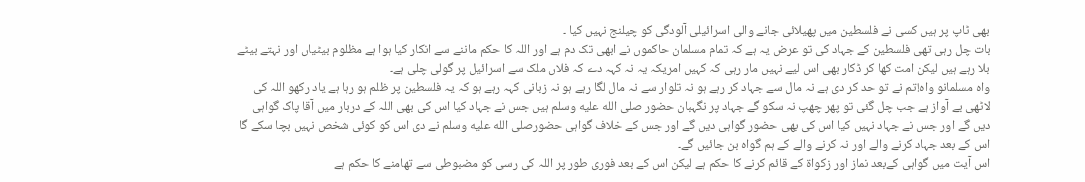بھی ٹاپ پر ہیں کسی نے فلسطین میں پھیلائی جانے والی اسرائیلی آلودگی کو چیلنج نہیں کیا ۔
بات چل رہی تھی فلسطین کے جہاد کی تو عرض یہ ہے کہ تمام مسلمان حاکموں نے ابھی تک دم ہے اور اللہ کا حکم ماننے سے انکار کیا ہوا ہے مظلوم بیٹیاں اور نہتے بیٹے بلا رہے ہیں لیکن امت کھا کر ڈکار بھی اس لیے نہیں مار رہی کہ کہیں امریکہ یہ نہ کہہ دے کہ فلاں ملک سے اسرائیل پر گولی چلی ہے۔
واہ مسلمانو واہ!تم نے تو حد کر دی ہے نہ مال سے جہاد کر رہے ہو نہ تلوار سے نہ مال لگا رہے ہو نہ زبانی کہہ رہے ہو کہ یہ فلسطین پر ظلم ہو رہا ہے یاد رکھو اللہ کی لاٹھی بے آواز ہے جب چل گئی تو پھر چھپ نہ سکو گے جہاد پر نگہبان حضور صلى الله عليه وسلم ہیں جس نے جہاد کیا اس کی بھی اللہ کے دربار میں آقا پاک گواہی دیں گے اور جس نے جہاد نہیں کیا اس کی بھی حضور گواہی دیں گے اور جس کے خلاف گواہی حضورصلى الله عليه وسلم نے دی اس کو کوئی شخص نہیں بچا سکے گا اس کے بعد جہاد کرنے والے اور نہ کرنے والے کے ہم گواہ بن جائیں گے۔
اس آیت میں گواہی کےبعد نماز اور زکواة کے قائم کرنے کا حکم ہے لیکن اس کے بعد فوری طور پر اللہ کی رسی کو مضبوطی سے تھامنے کا حکم ہے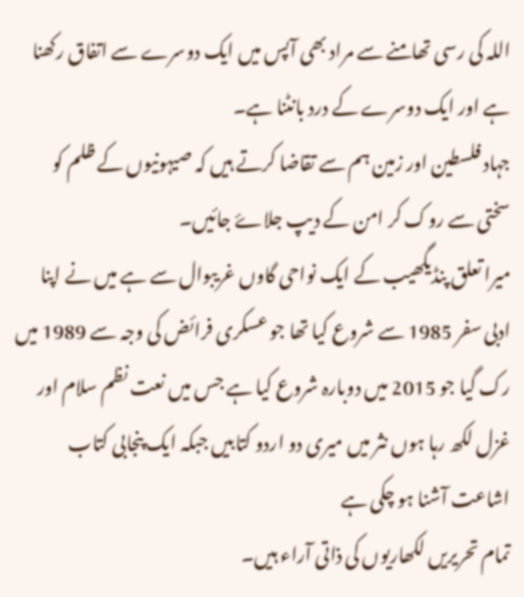اللہ کی رسی تھامنے سے مراد بھی آپس میں ایک دوسرے سے اتفاق رکھنا ہے اور ایک دوسرے کے درد بانٹنا ہے۔
جہاد فلسطین اور زمین ہم سے تقاضا کرتے ہیں کہ صیہونیوں کے ظلم کو سختی سے روک کر امن کے دیپ جلاۓ جائیں۔
میرا تعلق پنڈیگھیب کے ایک نواحی گاوں غریبوال سے ہے میں نے اپنا ادبی سفر 1985 سے شروع کیا تھا جو عسکری فرائض کی وجہ سے 1989 میں رک گیا جو 2015 میں دوبارہ شروع کیا ہے جس میں نعت نظم سلام اور غزل لکھ رہا ہوں نثر میں میری دو اردو کتابیں جبکہ ایک پنجابی کتاب اشاعت آشنا ہو چکی ہے
تمام تحریریں لکھاریوں کی ذاتی آراء ہیں۔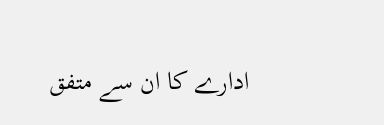ادارے کا ان سے متفق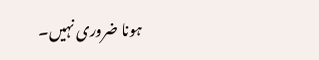ہونا ضروری نہیں۔